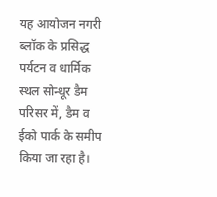यह आयोजन नगरी ब्लॉक के प्रसिद्ध पर्यटन व धार्मिक स्थल सोन्धूर डैम परिसर में, डैम व ईको पार्क के समीप किया जा रहा है।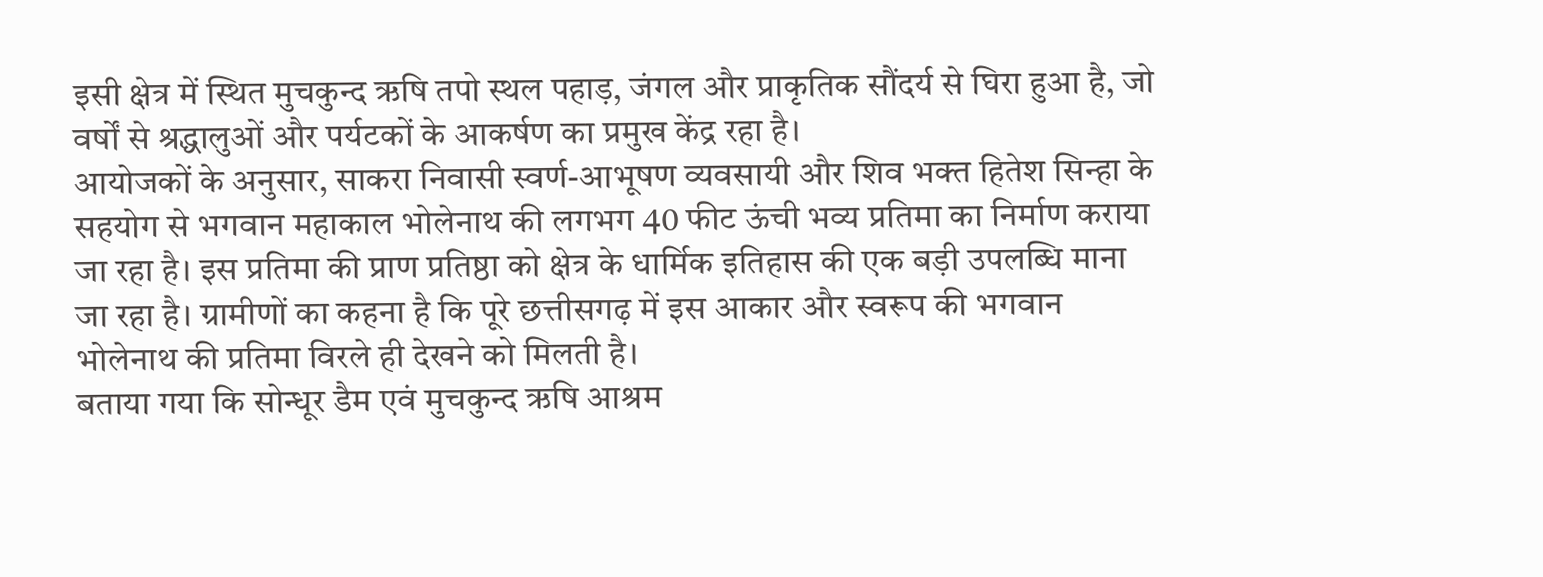इसी क्षेत्र में स्थित मुचकुन्द ऋषि तपो स्थल पहाड़, जंगल और प्राकृतिक सौंदर्य से घिरा हुआ है, जो वर्षों से श्रद्धालुओं और पर्यटकों के आकर्षण का प्रमुख केंद्र रहा है।
आयोजकों के अनुसार, साकरा निवासी स्वर्ण-आभूषण व्यवसायी और शिव भक्त हितेश सिन्हा के सहयोग से भगवान महाकाल भोलेनाथ की लगभग 40 फीट ऊंची भव्य प्रतिमा का निर्माण कराया जा रहा है। इस प्रतिमा की प्राण प्रतिष्ठा को क्षेत्र के धार्मिक इतिहास की एक बड़ी उपलब्धि माना जा रहा है। ग्रामीणों का कहना है कि पूरे छत्तीसगढ़ में इस आकार और स्वरूप की भगवान भोलेनाथ की प्रतिमा विरले ही देखने को मिलती है।
बताया गया कि सोन्धूर डैम एवं मुचकुन्द ऋषि आश्रम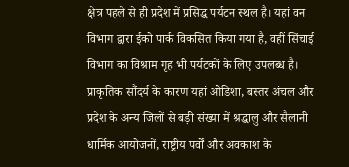क्षेत्र पहले से ही प्रदेश में प्रसिद्ध पर्यटन स्थल है। यहां वन विभाग द्वारा ईको पार्क विकसित किया गया है, वहीं सिंचाई विभाग का विश्राम गृह भी पर्यटकों के लिए उपलब्ध है। प्राकृतिक सौंदर्य के कारण यहां ओडिशा, बस्तर अंचल और प्रदेश के अन्य जिलों से बड़ी संख्या में श्रद्धालु और सैलानी धार्मिक आयोजनों, राष्ट्रीय पर्वों और अवकाश के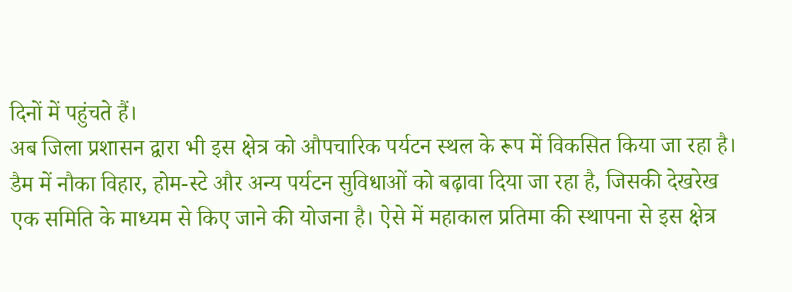दिनों में पहुंचते हैं।
अब जिला प्रशासन द्वारा भी इस क्षेत्र को औपचारिक पर्यटन स्थल के रूप में विकसित किया जा रहा है। डैम में नौका विहार, होम-स्टे और अन्य पर्यटन सुविधाओं को बढ़ावा दिया जा रहा है, जिसकी देखरेख एक समिति के माध्यम से किए जाने की योजना है। ऐसे में महाकाल प्रतिमा की स्थापना से इस क्षेत्र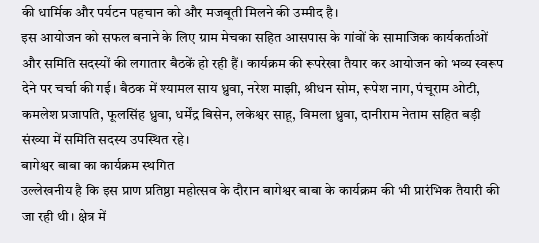की धार्मिक और पर्यटन पहचान को और मजबूती मिलने की उम्मीद है।
इस आयोजन को सफल बनाने के लिए ग्राम मेचका सहित आसपास के गांवों के सामाजिक कार्यकर्ताओं और समिति सदस्यों की लगातार बैठकें हो रही हैं। कार्यक्रम की रूपरेखा तैयार कर आयोजन को भव्य स्वरूप देने पर चर्चा की गई। बैठक में श्यामल साय ध्रुवा, नरेश माझी, श्रीधन सोम, रूपेश नाग, पंचूराम ओटी, कमलेश प्रजापति, फूलसिंह ध्रुवा, धर्मेंद्र बिसेन, लकेश्वर साहू, विमला ध्रुवा, दानीराम नेताम सहित बड़ी संख्या में समिति सदस्य उपस्थित रहे।
बागेश्वर बाबा का कार्यक्रम स्थगित
उल्लेखनीय है कि इस प्राण प्रतिष्ठा महोत्सव के दौरान बागेश्वर बाबा के कार्यक्रम की भी प्रारंभिक तैयारी की जा रही थी। क्षेत्र में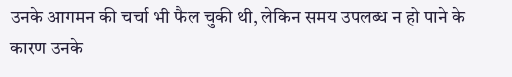उनके आगमन की चर्चा भी फैल चुकी थी, लेकिन समय उपलब्ध न हो पाने के कारण उनके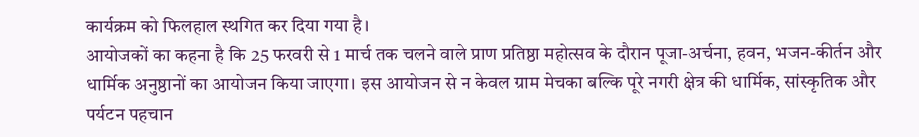कार्यक्रम को फिलहाल स्थगित कर दिया गया है।
आयोजकों का कहना है कि 25 फरवरी से 1 मार्च तक चलने वाले प्राण प्रतिष्ठा महोत्सव के दौरान पूजा-अर्चना, हवन, भजन-कीर्तन और धार्मिक अनुष्ठानों का आयोजन किया जाएगा। इस आयोजन से न केवल ग्राम मेचका बल्कि पूरे नगरी क्षेत्र की धार्मिक, सांस्कृतिक और पर्यटन पहचान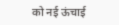को नई ऊंचाई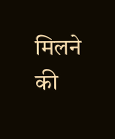मिलने की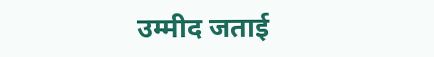उम्मीद जताई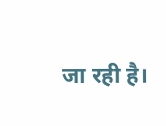जा रही है।